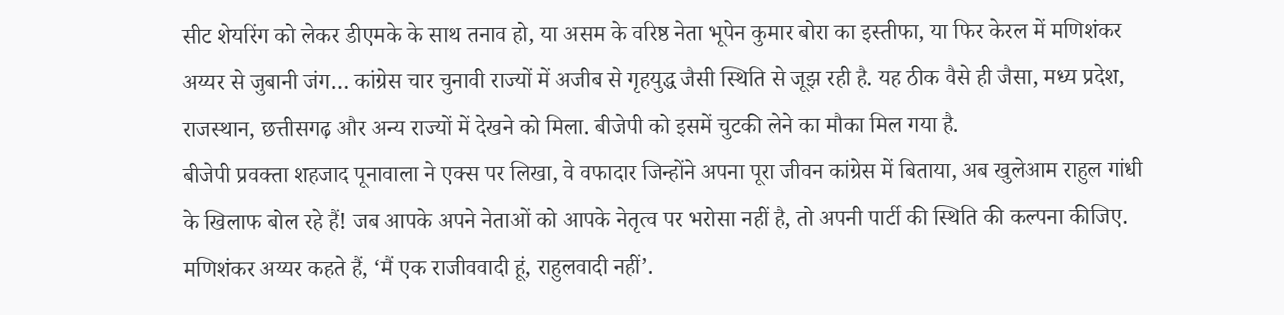सीट शेयरिंग को लेकर डीएमके के साथ तनाव हो, या असम के वरिष्ठ नेता भूपेन कुमार बोरा का इस्तीफा, या फिर केरल में मणिशंकर अय्यर से जुबानी जंग… कांग्रेस चार चुनावी राज्यों में अजीब से गृहयुद्ध जैसी स्थिति से जूझ रही है. यह ठीक वैसे ही जैसा, मध्य प्रदेश, राजस्थान, छत्तीसगढ़ और अन्य राज्यों में देखने को मिला. बीजेपी को इसमें चुटकी लेने का मौका मिल गया है.
बीजेपी प्रवक्ता शहजाद पूनावाला ने एक्स पर लिखा, वे वफादार जिन्होंने अपना पूरा जीवन कांग्रेस में बिताया, अब खुलेआम राहुल गांधी के खिलाफ बोल रहे हैं! जब आपके अपने नेताओं को आपके नेतृत्व पर भरोसा नहीं है, तो अपनी पार्टी की स्थिति की कल्पना कीजिए. मणिशंकर अय्यर कहते हैं, ‘मैं एक राजीववादी हूं, राहुलवादी नहीं’.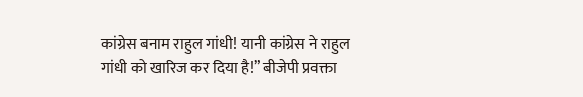कांग्रेस बनाम राहुल गांधी! यानी कांग्रेस ने राहुल गांधी को खारिज कर दिया है!” बीजेपी प्रवक्ता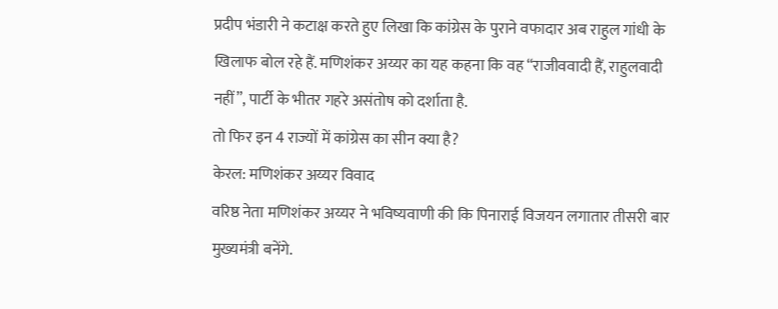प्रदीप भंडारी ने कटाक्ष करते हुए लिखा कि कांग्रेस के पुराने वफादार अब राहुल गांधी के खिलाफ बोल रहे हैं. मणिशंकर अय्यर का यह कहना कि वह “राजीववादी हैं, राहुलवादी नहीं”, पार्टी के भीतर गहरे असंतोष को दर्शाता है.
तो फिर इन 4 राज्यों में कांग्रेस का सीन क्या है?
केरल: मणिशंकर अय्यर विवाद
वरिष्ठ नेता मणिशंकर अय्यर ने भविष्यवाणी की कि पिनाराई विजयन लगातार तीसरी बार मुख्यमंत्री बनेंगे.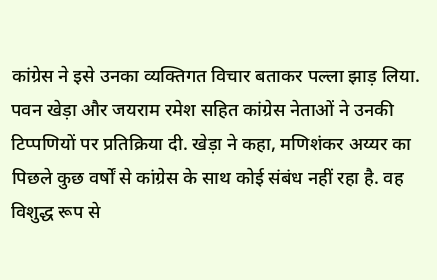कांग्रेस ने इसे उनका व्यक्तिगत विचार बताकर पल्ला झाड़ लिया. पवन खेड़ा और जयराम रमेश सहित कांग्रेस नेताओं ने उनकी टिप्पणियों पर प्रतिक्रिया दी. खेड़ा ने कहा, मणिशंकर अय्यर का पिछले कुछ वर्षों से कांग्रेस के साथ कोई संबंध नहीं रहा है. वह विशुद्ध रूप से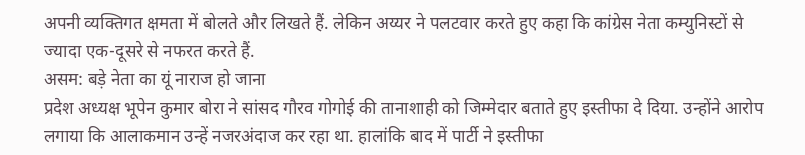अपनी व्यक्तिगत क्षमता में बोलते और लिखते हैं. लेकिन अय्यर ने पलटवार करते हुए कहा कि कांग्रेस नेता कम्युनिस्टों से ज्यादा एक-दूसरे से नफरत करते हैं.
असम: बड़े नेता का यूं नाराज हो जाना
प्रदेश अध्यक्ष भूपेन कुमार बोरा ने सांसद गौरव गोगोई की तानाशाही को जिम्मेदार बताते हुए इस्तीफा दे दिया. उन्होंने आरोप लगाया कि आलाकमान उन्हें नजरअंदाज कर रहा था. हालांकि बाद में पार्टी ने इस्तीफा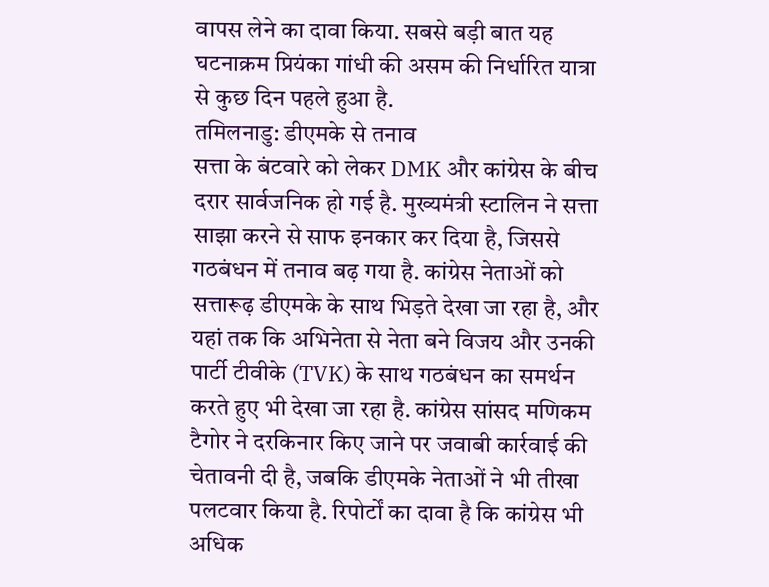वापस लेने का दावा किया. सबसे बड़ी बात यह घटनाक्रम प्रियंका गांधी की असम की निर्धारित यात्रा से कुछ दिन पहले हुआ है.
तमिलनाडु: डीएमके से तनाव
सत्ता के बंटवारे को लेकर DMK और कांग्रेस के बीच दरार सार्वजनिक हो गई है. मुख्यमंत्री स्टालिन ने सत्ता साझा करने से साफ इनकार कर दिया है, जिससे गठबंधन में तनाव बढ़ गया है. कांग्रेस नेताओं को सत्तारूढ़ डीएमके के साथ भिड़ते देखा जा रहा है, और यहां तक कि अभिनेता से नेता बने विजय और उनकी पार्टी टीवीके (TVK) के साथ गठबंधन का समर्थन करते हुए भी देखा जा रहा है. कांग्रेस सांसद मणिकम टैगोर ने दरकिनार किए जाने पर जवाबी कार्रवाई की चेतावनी दी है, जबकि डीएमके नेताओं ने भी तीखा पलटवार किया है. रिपोर्टों का दावा है कि कांग्रेस भी अधिक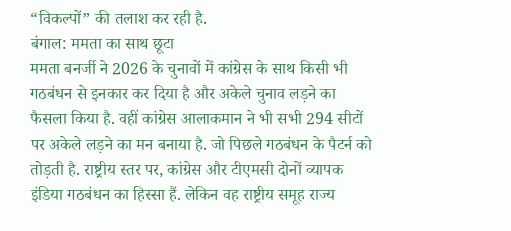“विकल्पों” की तलाश कर रही है.
बंगाल: ममता का साथ छूटा
ममता बनर्जी ने 2026 के चुनावों में कांग्रेस के साथ किसी भी गठबंधन से इनकार कर दिया है और अकेले चुनाव लड़ने का फैसला किया है. वहीं कांग्रेस आलाकमान ने भी सभी 294 सीटों पर अकेले लड़ने का मन बनाया है. जो पिछले गठबंधन के पैटर्न को तोड़ती है. राष्ट्रीय स्तर पर, कांग्रेस और टीएमसी दोनों व्यापक इंडिया गठबंधन का हिस्सा हैं. लेकिन वह राष्ट्रीय समूह राज्य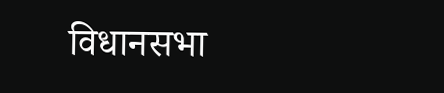विधानसभा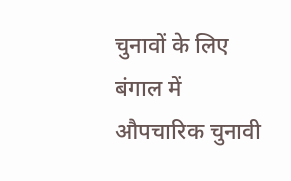चुनावों के लिए बंगाल में औपचारिक चुनावी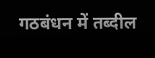गठबंधन में तब्दील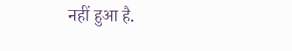नहीं हुआ है.